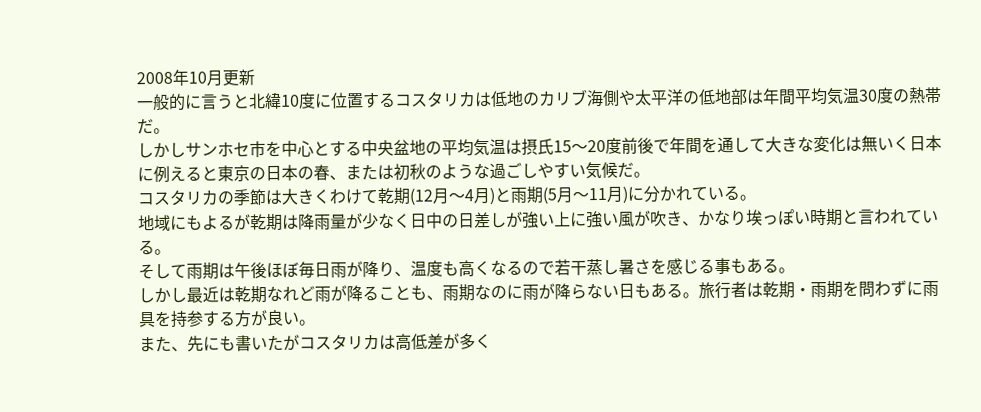2008年10月更新
一般的に言うと北緯10度に位置するコスタリカは低地のカリブ海側や太平洋の低地部は年間平均気温30度の熱帯だ。
しかしサンホセ市を中心とする中央盆地の平均気温は摂氏15〜20度前後で年間を通して大きな変化は無いく日本に例えると東京の日本の春、または初秋のような過ごしやすい気候だ。
コスタリカの季節は大きくわけて乾期(12月〜4月)と雨期(5月〜11月)に分かれている。
地域にもよるが乾期は降雨量が少なく日中の日差しが強い上に強い風が吹き、かなり埃っぽい時期と言われている。
そして雨期は午後ほぼ毎日雨が降り、温度も高くなるので若干蒸し暑さを感じる事もある。
しかし最近は乾期なれど雨が降ることも、雨期なのに雨が降らない日もある。旅行者は乾期・雨期を問わずに雨具を持参する方が良い。
また、先にも書いたがコスタリカは高低差が多く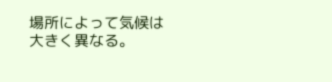場所によって気候は大きく異なる。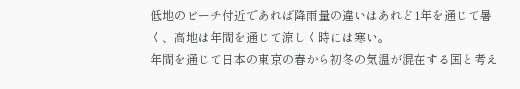低地のビーチ付近であれば降雨量の違いはあれど1年を通じて暑く、高地は年間を通じて涼しく時には寒い。
年間を通じて日本の東京の春から初冬の気温が混在する国と考え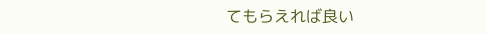てもらえれば良い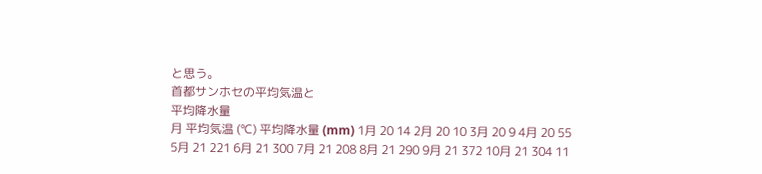と思う。
首都サンホセの平均気温と
平均降水量
月 平均気温 (℃) 平均降水量 (mm) 1月 20 14 2月 20 10 3月 20 9 4月 20 55 5月 21 221 6月 21 300 7月 21 208 8月 21 290 9月 21 372 10月 21 304 11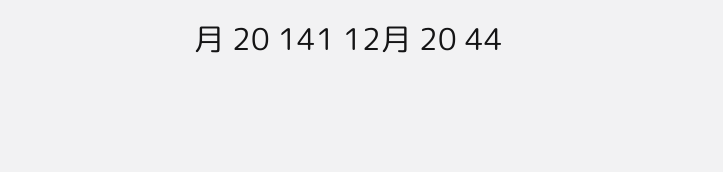月 20 141 12月 20 44